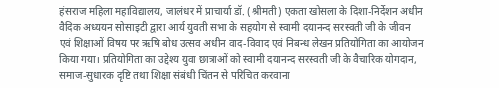हंसराज महिला महाविद्यालय, जालंधर में प्राचार्या डॉ. (श्रीमती) एकता खोसला के दिशा-निर्देशन अधीन वैदिक अध्ययन सोसाइटी द्वारा आर्य युवती सभा के सहयोग से स्वामी दयानन्द सरस्वती जी के जीवन एवं शिक्षाओं विषय पर ऋषि बोध उत्सव अधीन वाद-विवाद एवं निबन्ध लेखन प्रतियोगिता का आयोजन किया गया। प्रतियोगिता का उद्देश्य युवा छात्राओं को स्वामी दयानन्द सरस्वती जी के वैचारिक योगदान, समाज-सुधारक दृष्टि तथा शिक्षा संबंधी चिंतन से परिचित करवाना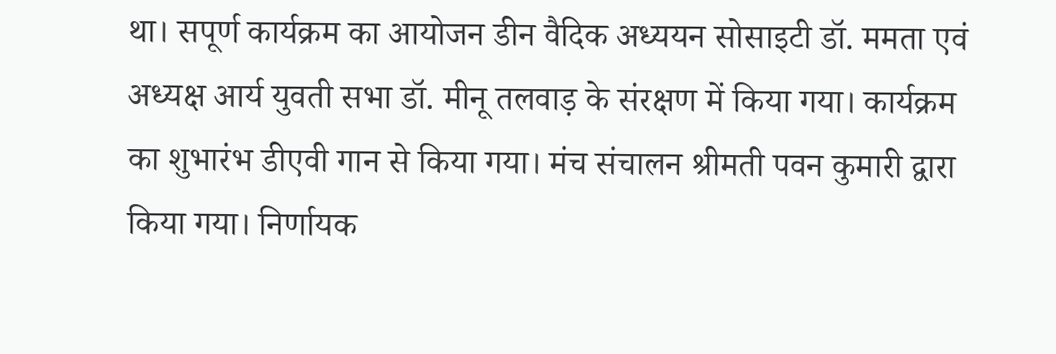था। सपूर्ण कार्यक्रम का आयोजन डीन वैदिक अध्ययन सोसाइटी डॉ. ममता एवं अध्यक्ष आर्य युवती सभा डॉ. मीनू तलवाड़ के संरक्षण में किया गया। कार्यक्रम का शुभारंभ डीएवी गान से किया गया। मंच संचालन श्रीमती पवन कुमारी द्वारा किया गया। निर्णायक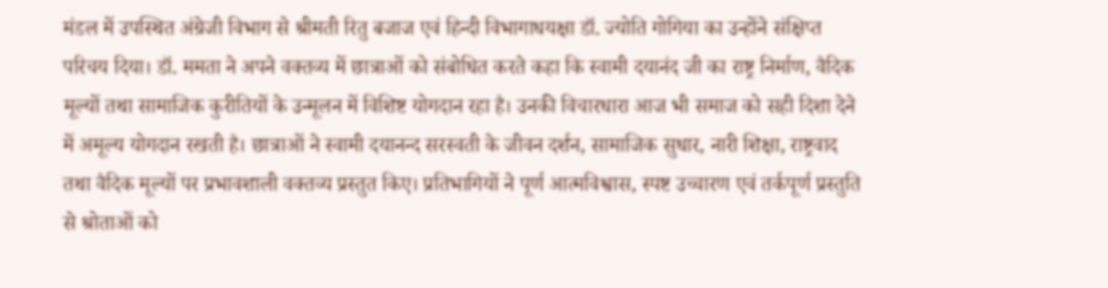मंडल में उपस्थित अंग्रेजी विभाग से श्रीमती रितु बजाज एवं हिन्दी विभागाधयक्षा डॉ. ज्योति गोगिया का उन्होंने संक्षिप्त परिचय दिया। डॉ. ममता ने अपने वक्तव्य में छात्राओं को संबोधित करते कहा कि स्वामी दयानंद जी का राष्ट्र निर्माण, वैदिक मूल्यों तथा सामाजिक कुरीतियों के उन्मूलन में विशिष्ट योगदान रहा है। उनकी विचारधारा आज भी समाज को सही दिशा देने में अमूल्य योगदान रखती है। छात्राओं ने स्वामी दयानन्द सरस्वती के जीवन दर्शन, सामाजिक सुधार, नारी शिक्षा, राष्ट्रवाद तथा वैदिक मूल्यों पर प्रभावशाली वक्तव्य प्रस्तुत किए। प्रतिभागियों ने पूर्ण आत्मविश्वास, स्पष्ट उच्चारण एवं तर्कपूर्ण प्रस्तुति से श्रोताओं को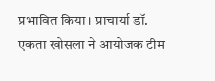प्रभावित किया। प्राचार्या डॉ. एकता खोसला ने आयोजक टीम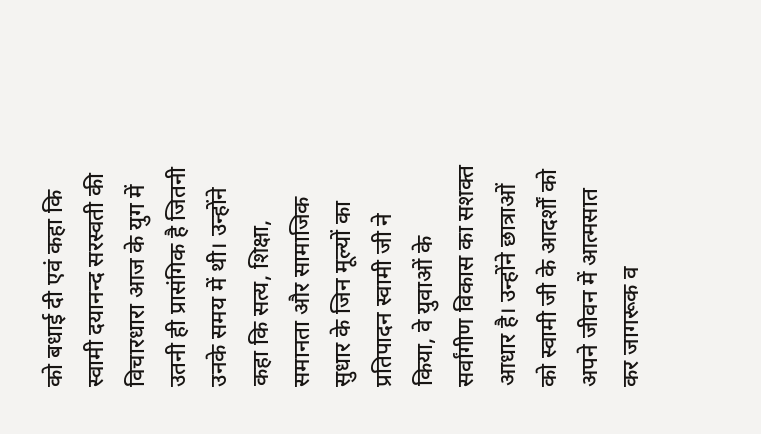को बधाई दी एवं कहा कि स्वामी दयानन्द सरस्वती की विचारधारा आज के युग में उतनी ही प्रासंगिक है जितनी उनके समय में थी। उन्होंने कहा कि सत्य, शिक्षा, समानता और सामाजिक सुधार के जिन मूल्यों का प्रतिपादन स्वामी जी ने किया, वे युवाओं के सर्वांगीण विकास का सशक्त आधार है। उन्होंने छात्राओं को स्वामी जी के आदर्शों को अपने जीवन में आत्मसात कर जागरूक व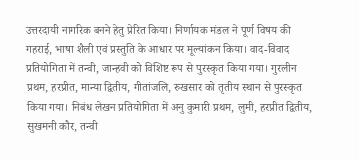उत्तरदायी नागरिक बनने हेतु प्रेरित किया। निर्णायक मंडल ने पूर्ण विषय की गहराई, भाषा शैली एवं प्रस्तुति के आधार पर मूल्यांकन किया। वाद-विवाद प्रतियोगिता में तन्वी, जान्हवी को विशिष्ट रूप से पुरस्कृत किया गया। गुरलीन प्रथम, हरप्रीत, मान्या द्वितीय, गीतांजलि, रुखसार को तृतीय स्थान से पुरस्कृत किया गया। निबंध लेखन प्रतियोगिता में अनु कुमारी प्रथम, लुमी, हरप्रीत द्वितीय, सुखमनी कौर, तन्वी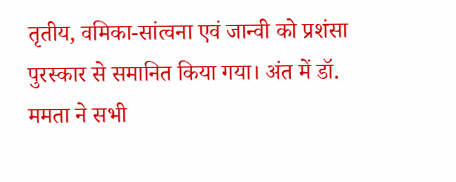तृतीय, वमिका-सांत्वना एवं जान्वी को प्रशंसा पुरस्कार से समानित किया गया। अंत में डॉ. ममता ने सभी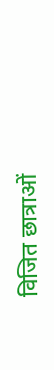विजित छात्राओं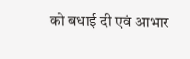को बधाई दी एवं आभार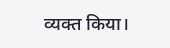व्यक्त किया।